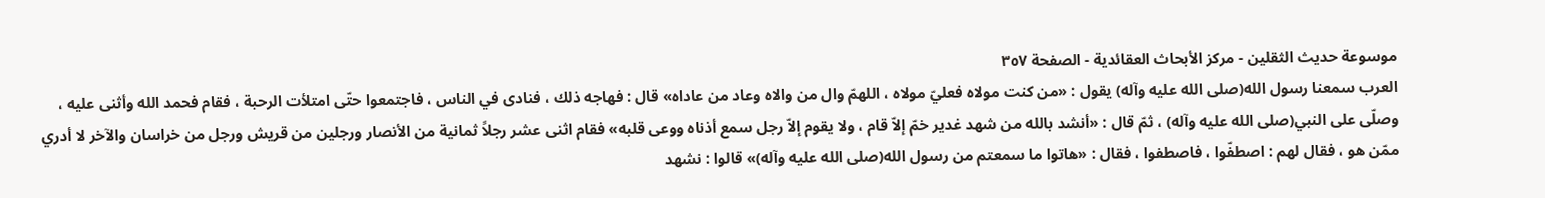موسوعة حديث الثقلين - مركز الأبحاث العقائدية - الصفحة ٣٥٧
العرب سمعنا رسول الله(صلى الله عليه وآله) يقول : «من كنت مولاه فعليّ مولاه ، اللهمّ وال من والاه وعاد من عاداه» قال : فهاجه ذلك ، فنادى في الناس ، فاجتمعوا حتّى امتلأت الرحبة ، فقام فحمد الله وأثنى عليه ، وصلّى على النبي(صلى الله عليه وآله) ، ثمّ قال : «أنشد بالله من شهد غدير خمّ إلاّ قام ، ولا يقوم إلاّ رجل سمع أذناه ووعى قلبه» فقام اثنى عشر رجلاً ثمانية من الأنصار ورجلين من قريش ورجل من خراسان والآخر لا أدري ممّن هو ، فقال لهم : اصطفّوا ، فاصطفوا ، فقال : «هاتوا ما سمعتم من رسول الله(صلى الله عليه وآله)» قالوا : نشهد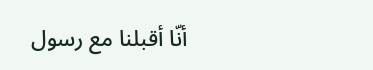أنّا أقبلنا مع رسول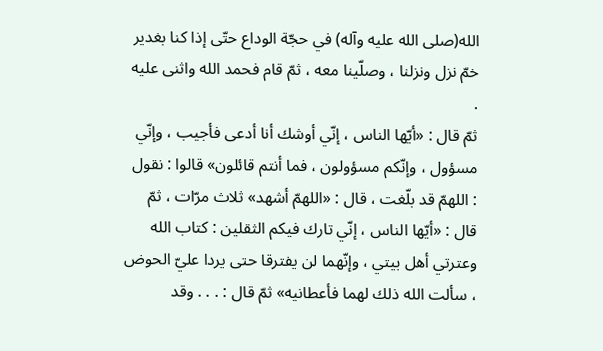الله(صلى الله عليه وآله) في حجّة الوداع حتّى إذا كنا بغدير خمّ نزل ونزلنا ، وصلّينا معه ، ثمّ قام فحمد الله واثنى عليه .
ثمّ قال : «أيّها الناس ، إنّي أوشك أنا أدعى فأجيب ، وإنّي مسؤول ، وإنّكم مسؤولون ، فما أنتم قائلون» قالوا : نقول : اللهمّ قد بلّغت ، قال : «اللهمّ أشهد» ثلاث مرّات ، ثمّ قال : «أيّها الناس ، إنّي تارك فيكم الثقلين : كتاب الله وعترتي أهل بيتي ، وإنّهما لن يفترقا حتى يردا عليّ الحوض ، سألت الله ذلك لهما فأعطانيه» ثمّ قال : . . . وقد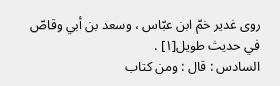روى غدير خمّ ابن عبّاس ، وسعد بن أبي وقاصّ في حديث طويل[١] .
السادس : قال : ومن كتاب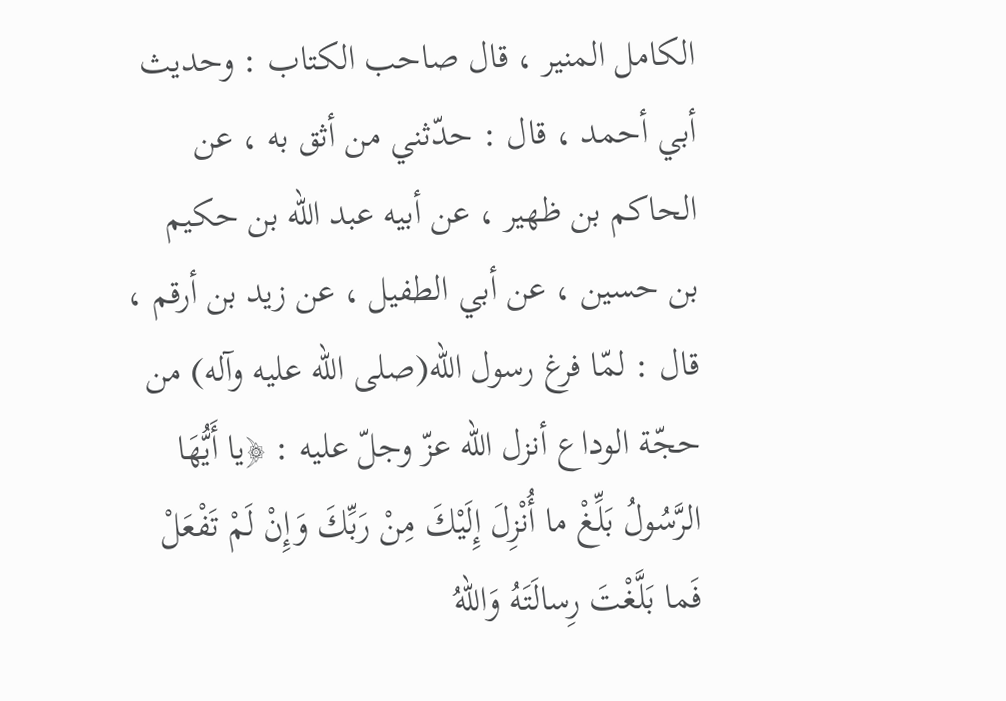الكامل المنير ، قال صاحب الكتاب : وحديث أبي أحمد ، قال : حدّثني من أثق به ، عن الحاكم بن ظهير ، عن أبيه عبد الله بن حكيم بن حسين ، عن أبي الطفيل ، عن زيد بن أرقم ، قال : لمّا فرغ رسول الله(صلى الله عليه وآله) من حجّة الوداع أنزل الله عزّ وجلّ عليه : ﴿يا أَيُّهَا الرَّسُولُ بَلِّغْ ما أُنْزِلَ إِلَيْكَ مِنْ رَبِّكَ وَإِنْ لَمْ تَفْعَلْ فَما بَلَّغْتَ رِسالَتَهُ وَاللّهُ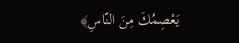يَعْصِمُكَ مِنَ النّاسِ﴾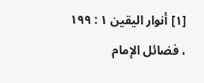[١] أنوار اليقين ١ : ١٩٩ ، فضائل الإمام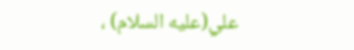علي(عليه السلام) ،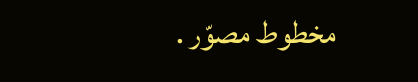مخطوط مصوّر .